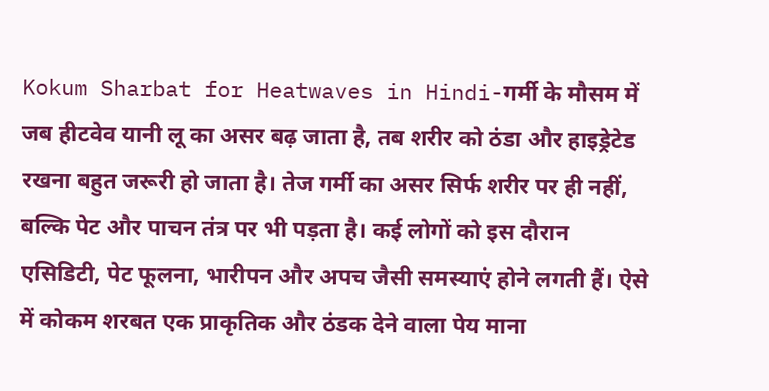Kokum Sharbat for Heatwaves in Hindi-गर्मी के मौसम में जब हीटवेव यानी लू का असर बढ़ जाता है, तब शरीर को ठंडा और हाइड्रेटेड रखना बहुत जरूरी हो जाता है। तेज गर्मी का असर सिर्फ शरीर पर ही नहीं, बल्कि पेट और पाचन तंत्र पर भी पड़ता है। कई लोगों को इस दौरान एसिडिटी, पेट फूलना, भारीपन और अपच जैसी समस्याएं होने लगती हैं। ऐसे में कोकम शरबत एक प्राकृतिक और ठंडक देने वाला पेय माना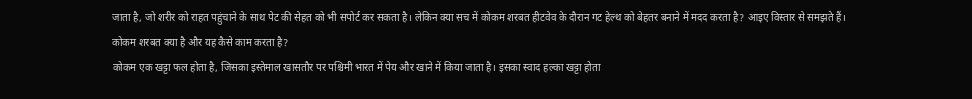जाता है, जो शरीर को राहत पहुंचाने के साथ पेट की सेहत को भी सपोर्ट कर सकता है। लेकिन क्या सच में कोकम शरबत हीटवेव के दौरान गट हेल्थ को बेहतर बनाने में मदद करता है? आइए विस्तार से समझते हैं।
कोकम शरबत क्या है और यह कैसे काम करता है?
कोकम एक खट्टा फल होता है, जिसका इस्तेमाल खासतौर पर पश्चिमी भारत में पेय और खाने में किया जाता है। इसका स्वाद हल्का खट्टा होता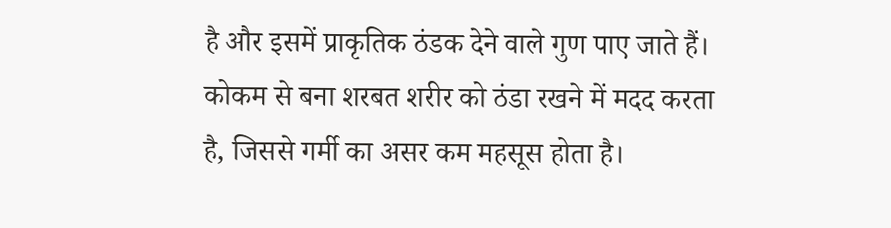है और इसमें प्राकृतिक ठंडक देने वाले गुण पाए जाते हैं। कोकम से बना शरबत शरीर को ठंडा रखने में मदद करता है, जिससे गर्मी का असर कम महसूस होता है।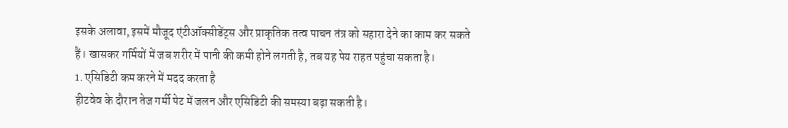इसके अलावा, इसमें मौजूद एंटीऑक्सीडेंट्स और प्राकृतिक तत्व पाचन तंत्र को सहारा देने का काम कर सकते हैं। खासकर गर्मियों में जब शरीर में पानी की कमी होने लगती है, तब यह पेय राहत पहुंचा सकता है।
1. एसिडिटी कम करने में मदद करता है
हीटवेव के दौरान तेज गर्मी पेट में जलन और एसिडिटी की समस्या बढ़ा सकती है।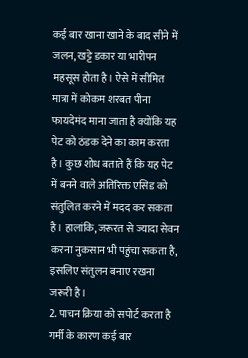कई बार खाना खाने के बाद सीने में जलन, खट्टे डकार या भारीपन महसूस होता है। ऐसे में सीमित मात्रा में कोकम शरबत पीना फायदेमंद माना जाता है क्योंकि यह पेट को ठंडक देने का काम करता है। कुछ शोध बताते हैं कि यह पेट में बनने वाले अतिरिक्त एसिड को संतुलित करने में मदद कर सकता है। हालांकि, जरूरत से ज्यादा सेवन करना नुकसान भी पहुंचा सकता है, इसलिए संतुलन बनाए रखना जरूरी है।
2. पाचन क्रिया को सपोर्ट करता है
गर्मी के कारण कई बार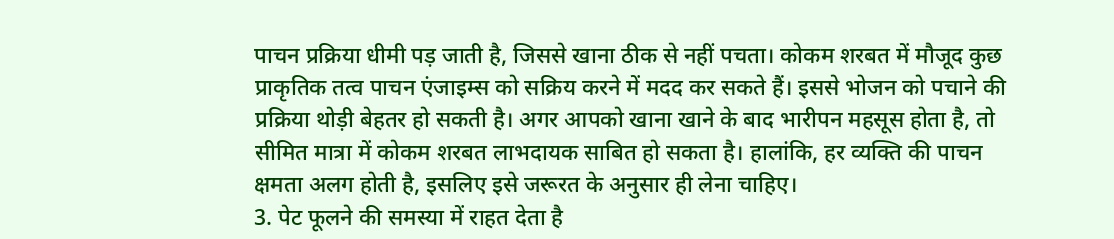पाचन प्रक्रिया धीमी पड़ जाती है, जिससे खाना ठीक से नहीं पचता। कोकम शरबत में मौजूद कुछ प्राकृतिक तत्व पाचन एंजाइम्स को सक्रिय करने में मदद कर सकते हैं। इससे भोजन को पचाने की प्रक्रिया थोड़ी बेहतर हो सकती है। अगर आपको खाना खाने के बाद भारीपन महसूस होता है, तो सीमित मात्रा में कोकम शरबत लाभदायक साबित हो सकता है। हालांकि, हर व्यक्ति की पाचन क्षमता अलग होती है, इसलिए इसे जरूरत के अनुसार ही लेना चाहिए।
3. पेट फूलने की समस्या में राहत देता है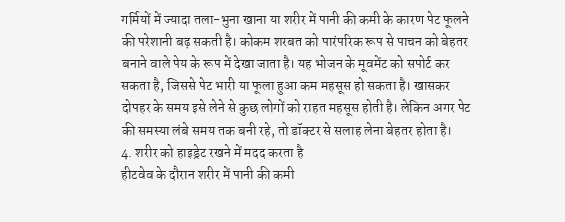गर्मियों में ज्यादा तला-भुना खाना या शरीर में पानी की कमी के कारण पेट फूलने की परेशानी बढ़ सकती है। कोकम शरबत को पारंपरिक रूप से पाचन को बेहतर बनाने वाले पेय के रूप में देखा जाता है। यह भोजन के मूवमेंट को सपोर्ट कर सकता है, जिससे पेट भारी या फूला हुआ कम महसूस हो सकता है। खासकर दोपहर के समय इसे लेने से कुछ लोगों को राहत महसूस होती है। लेकिन अगर पेट की समस्या लंबे समय तक बनी रहे, तो डॉक्टर से सलाह लेना बेहतर होता है।
4. शरीर को हाइड्रेट रखने में मदद करता है
हीटवेव के दौरान शरीर में पानी की कमी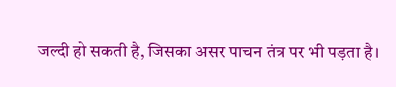जल्दी हो सकती है, जिसका असर पाचन तंत्र पर भी पड़ता है।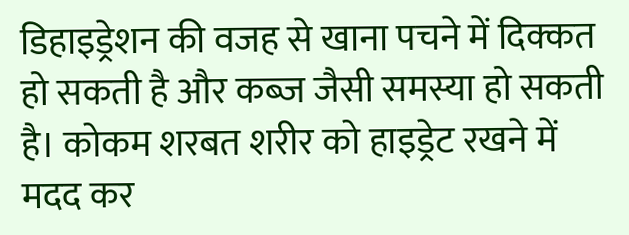डिहाइड्रेशन की वजह से खाना पचने में दिक्कत हो सकती है और कब्ज जैसी समस्या हो सकती है। कोकम शरबत शरीर को हाइड्रेट रखने में मदद कर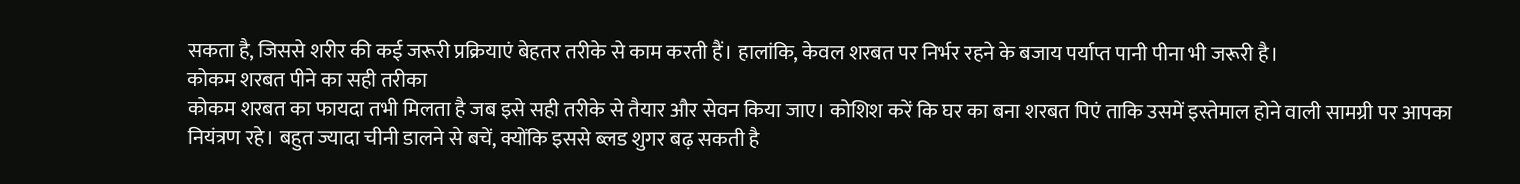सकता है, जिससे शरीर की कई जरूरी प्रक्रियाएं बेहतर तरीके से काम करती हैं। हालांकि, केवल शरबत पर निर्भर रहने के बजाय पर्याप्त पानी पीना भी जरूरी है।
कोकम शरबत पीने का सही तरीका
कोकम शरबत का फायदा तभी मिलता है जब इसे सही तरीके से तैयार और सेवन किया जाए। कोशिश करें कि घर का बना शरबत पिएं ताकि उसमें इस्तेमाल होने वाली सामग्री पर आपका नियंत्रण रहे। बहुत ज्यादा चीनी डालने से बचें, क्योंकि इससे ब्लड शुगर बढ़ सकती है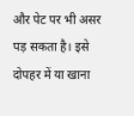और पेट पर भी असर पड़ सकता है। इसे दोपहर में या खाना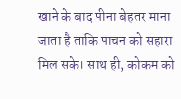खाने के बाद पीना बेहतर माना जाता है ताकि पाचन को सहारा मिल सके। साथ ही, कोकम को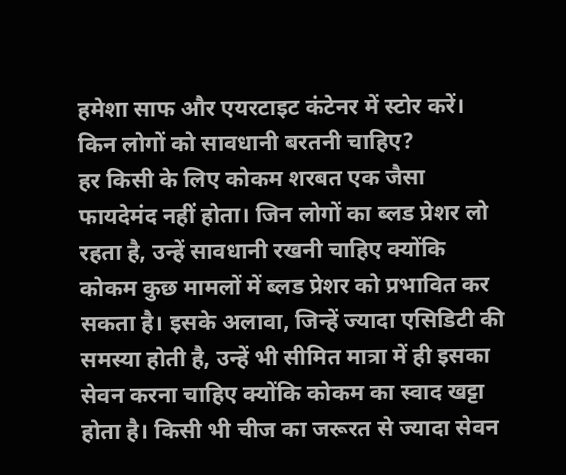हमेशा साफ और एयरटाइट कंटेनर में स्टोर करें।
किन लोगों को सावधानी बरतनी चाहिए?
हर किसी के लिए कोकम शरबत एक जैसा फायदेमंद नहीं होता। जिन लोगों का ब्लड प्रेशर लो रहता है, उन्हें सावधानी रखनी चाहिए क्योंकि कोकम कुछ मामलों में ब्लड प्रेशर को प्रभावित कर सकता है। इसके अलावा, जिन्हें ज्यादा एसिडिटी की समस्या होती है, उन्हें भी सीमित मात्रा में ही इसका सेवन करना चाहिए क्योंकि कोकम का स्वाद खट्टा होता है। किसी भी चीज का जरूरत से ज्यादा सेवन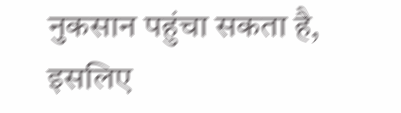नुकसान पहुंचा सकता है, इसलिए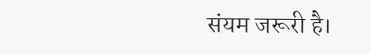संयम जरूरी है।